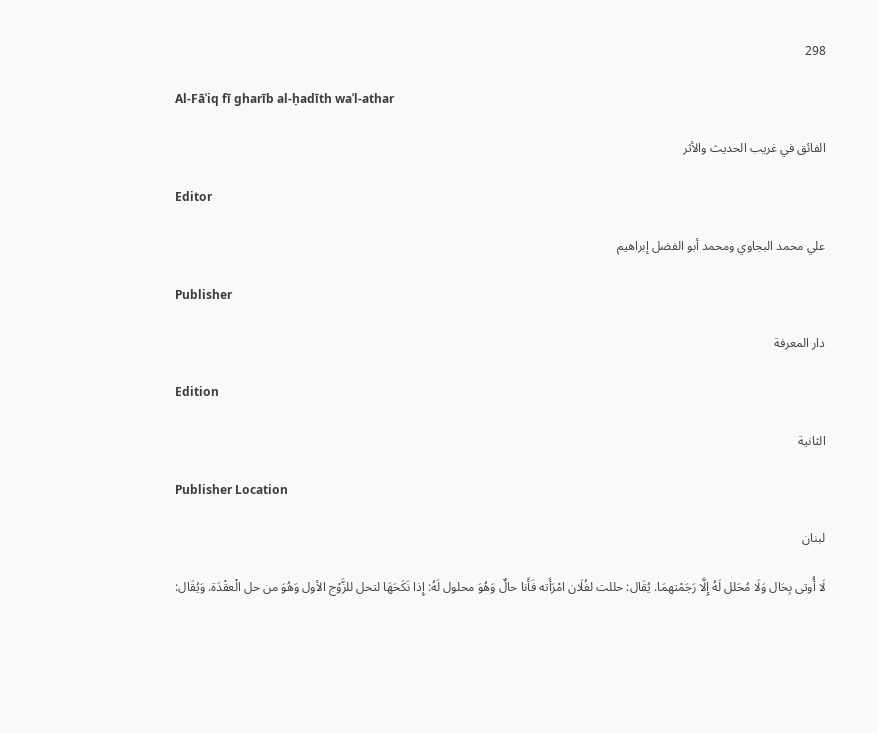298

Al-Fāʾiq fī gharīb al-ḥadīth waʾl-athar

الفائق في غريب الحديث والأثر

Editor

علي محمد البجاوي ومحمد أبو الفضل إبراهيم

Publisher

دار المعرفة

Edition

الثانية

Publisher Location

لبنان

لَا أُوتى بِحَال وَلَا مُحَلل لَهُ إِلَّا رَجَمْتهمَا. يُقَال: حللت لفُلَان امْرَأَته فَأَنا حالٌ وَهُوَ محلول لَهُ: إِذا نَكَحَهَا لتحل للزَّوْج الأول وَهُوَ من حل الْعقْدَة. وَيُقَال: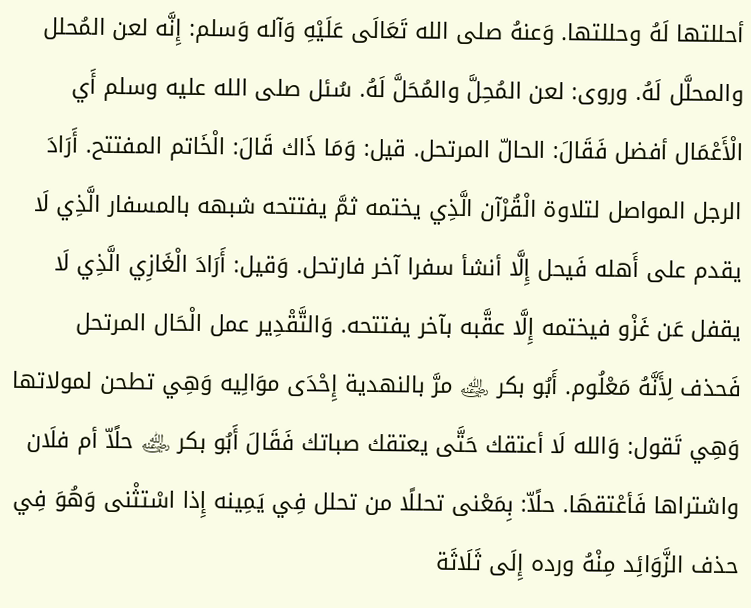أحللتها لَهُ وحللتها. وَعنهُ صلى الله تَعَالَى عَلَيْهِ وَآله وَسلم: إِنَّه لعن المُحلل والمحلَّل لَهُ. وروى: لعن المُحِلَّ والمُحَلَّ لَهُ. سُئل صلى الله عليه وسلم أَي الْأَعْمَال أفضل فَقَالَ: الحالّ المرتحل. قيل: وَمَا ذَاك قَالَ: الْخَاتم المفتتح. أَرَادَ الرجل المواصل لتلاوة الْقُرْآن الَّذِي يختمه ثمَّ يفتتحه شبهه بالمسفار الَّذِي لَا يقدم على أَهله فَيحل إِلَّا أنشأ سفرا آخر فارتحل. وَقيل: أَرَادَ الْغَازِي الَّذِي لَا يقفل عَن غَزْو فيختمه إِلَّا عقَّبه بآخر يفتتحه. وَالتَّقْدِير عمل الْحَال المرتحل فَحذف لِأَنَّهُ مَعْلُوم. أَبُو بكر ﵁ مرَّ بالنهدية إِحْدَى موَالِيه وَهِي تطحن لمولاتها وَهِي تَقول: وَالله لَا أعتقك حَتَّى يعتقك صباتك فَقَالَ أَبُو بكر ﵁ حلًاّ أم فلَان واشتراها فَأعْتقهَا. حلًاّ: بِمَعْنى تحللًا من تحلل فِي يَمِينه إِذا اسْتثْنى وَهُوَ فِي حذف الزَّوَائِد مِنْهُ ورده إِلَى ثَلَاثَة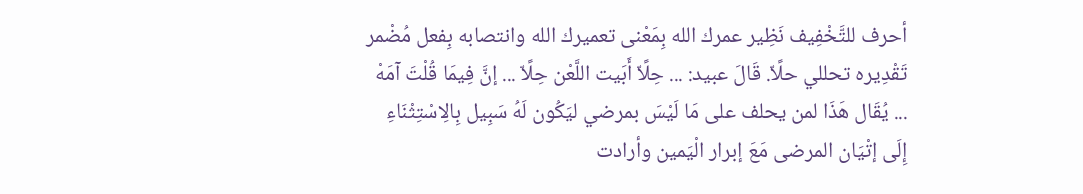أحرف للتَّخْفِيف نَظِير عمرك الله بِمَعْنى تعميرك الله وانتصابه بِفعل مُضْمر تَقْدِيره تحللي حلًاّ. قَالَ عبيد: ... حِلًاّ أَبَيت اللَّعْن حِلًاّ ... إنَّ فِيمَا قُلْتَ آمَهْ ... يُقَال هَذَا لمن يحلف على مَا لَيْسَ بمرضي ليَكُون لَهُ سَبِيل بِالِاسْتِثْنَاءِ إِلَى إتْيَان المرضى مَعَ إبرار الْيَمين وأرادت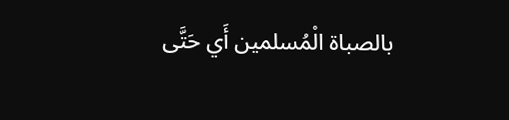بالصباة الْمُسلمين أَي حَتَّى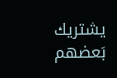يشتريك بَعضهم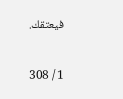فيعتقك.

1 / 308